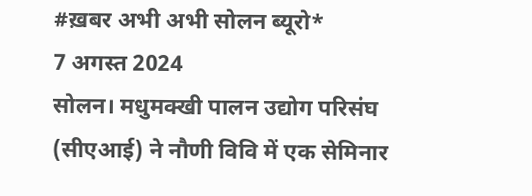#ख़बर अभी अभी सोलन ब्यूरो*
7 अगस्त 2024
सोलन। मधुमक्खी पालन उद्योग परिसंघ (सीएआई) ने नौणी विवि में एक सेमिनार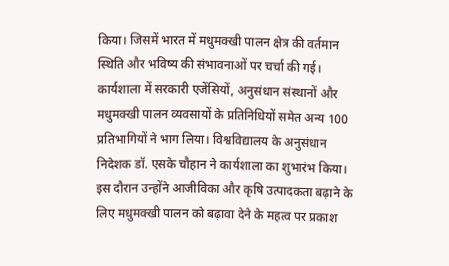किया। जिसमें भारत में मधुमक्खी पालन क्षेत्र की वर्तमान स्थिति और भविष्य की संभावनाओं पर चर्चा की गई। कार्यशाला में सरकारी एजेंसियों, अनुसंधान संस्थानों और मधुमक्खी पालन व्यवसायों के प्रतिनिधियों समेत अन्य 100 प्रतिभागियों ने भाग लिया। विश्वविद्यालय के अनुसंधान निदेशक डॉ. एसके चौहान ने कार्यशाला का शुभारंभ किया। इस दौरान उन्होंने आजीविका और कृषि उत्पादकता बढ़ाने के लिए मधुमक्खी पालन को बढ़ावा देने के महत्व पर प्रकाश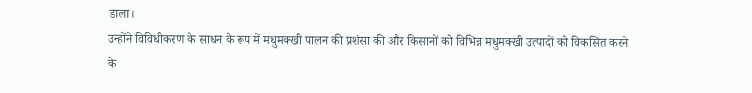डाला।
उन्होंने विविधीकरण के साधन के रूप में मधुमक्खी पालन की प्रशंसा की और किसानों को विभिन्न मधुमक्खी उत्पादों को विकसित करने के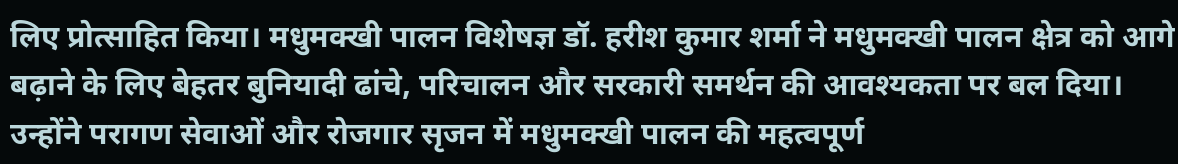लिए प्रोत्साहित किया। मधुमक्खी पालन विशेषज्ञ डॉ. हरीश कुमार शर्मा ने मधुमक्खी पालन क्षेत्र को आगे बढ़ाने के लिए बेहतर बुनियादी ढांचे, परिचालन और सरकारी समर्थन की आवश्यकता पर बल दिया। उन्होंने परागण सेवाओं और रोजगार सृजन में मधुमक्खी पालन की महत्वपूर्ण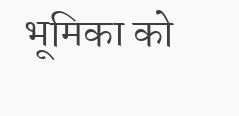भूमिका को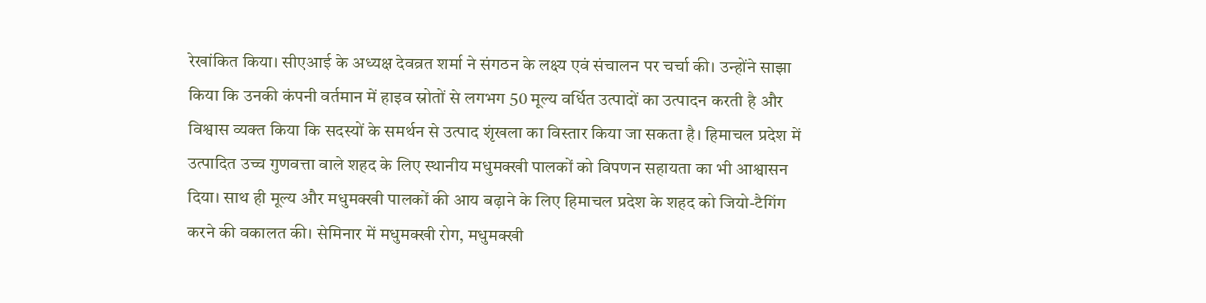रेखांकित किया। सीएआई के अध्यक्ष देवव्रत शर्मा ने संगठन के लक्ष्य एवं संचालन पर चर्चा की। उन्होंने साझा किया कि उनकी कंपनी वर्तमान में हाइव स्रोतों से लगभग 50 मूल्य वर्धित उत्पादों का उत्पादन करती है और विश्वास व्यक्त किया कि सदस्यों के समर्थन से उत्पाद शृंखला का विस्तार किया जा सकता है। हिमाचल प्रदेश में उत्पादित उच्च गुणवत्ता वाले शहद के लिए स्थानीय मधुमक्खी पालकों को विपणन सहायता का भी आश्वासन दिया। साथ ही मूल्य और मधुमक्खी पालकों की आय बढ़ाने के लिए हिमाचल प्रदेश के शहद को जियो-टैगिंग करने की वकालत की। सेमिनार में मधुमक्खी रोग, मधुमक्खी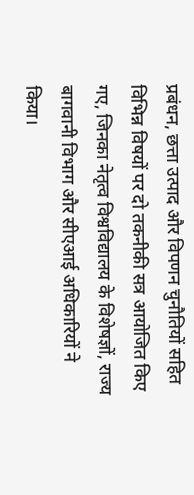प्रबंधन, छत्ता उत्पाद और विपणन चुनौतियों सहित विभिन्न विषयों पर दो तकनीकी सत्र आयोजित किए गए, जिनका नेतृत्व विश्वविद्यालय के विशेषज्ञों, राज्य बागवानी विभाग और सीएआई अधिकारियों ने किया।